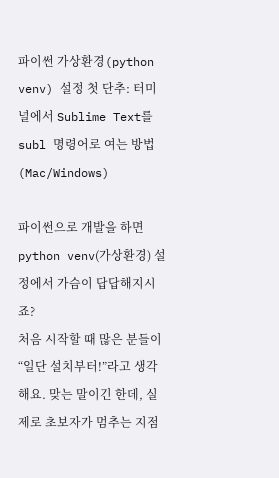파이썬 가상환경(python venv) 설정 첫 단추: 터미널에서 Sublime Text를 subl 명령어로 여는 방법 (Mac/Windows)

파이썬으로 개발을 하면 python venv(가상환경) 설정에서 가슴이 답답해지시죠?
처음 시작할 때 많은 분들이 “일단 설치부터!”라고 생각해요. 맞는 말이긴 한데, 실제로 초보자가 멈추는 지점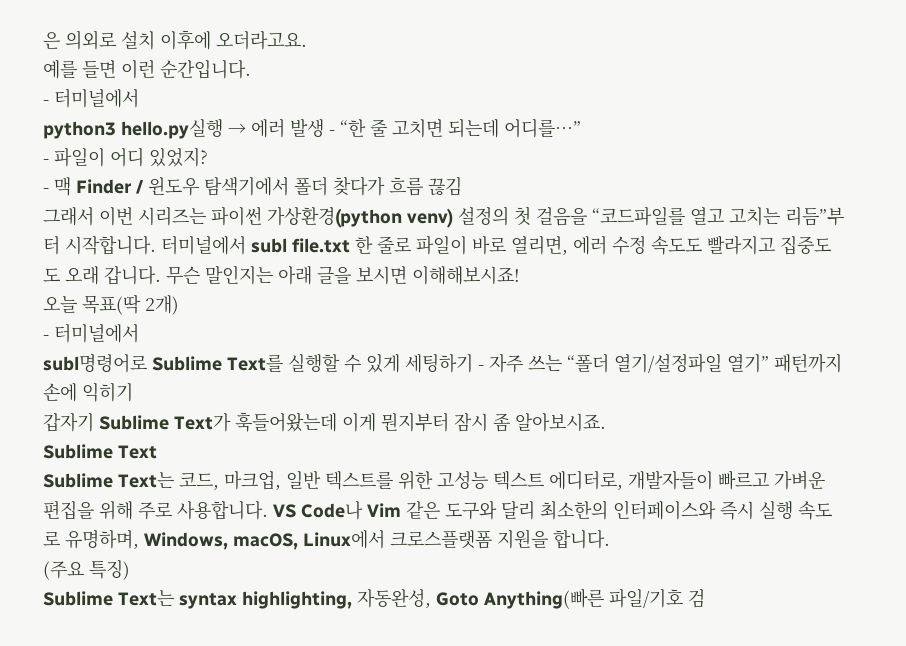은 의외로 설치 이후에 오더라고요.
예를 들면 이런 순간입니다.
- 터미널에서
python3 hello.py실행 → 에러 발생 - “한 줄 고치면 되는데 어디를…”
- 파일이 어디 있었지?
- 맥 Finder / 윈도우 탐색기에서 폴더 찾다가 흐름 끊김
그래서 이번 시리즈는 파이썬 가상환경(python venv) 설정의 첫 걸음을 “코드파일를 열고 고치는 리듬”부터 시작합니다. 터미널에서 subl file.txt 한 줄로 파일이 바로 열리면, 에러 수정 속도도 빨라지고 집중도도 오래 갑니다. 무슨 말인지는 아래 글을 보시면 이해해보시죠!
오늘 목표(딱 2개)
- 터미널에서
subl명령어로 Sublime Text를 실행할 수 있게 세팅하기 - 자주 쓰는 “폴더 열기/설정파일 열기” 패턴까지 손에 익히기
갑자기 Sublime Text가 훅들어왔는데 이게 뭔지부터 잠시 좀 알아보시죠.
Sublime Text
Sublime Text는 코드, 마크업, 일반 텍스트를 위한 고성능 텍스트 에디터로, 개발자들이 빠르고 가벼운 편집을 위해 주로 사용합니다. VS Code나 Vim 같은 도구와 달리 최소한의 인터페이스와 즉시 실행 속도로 유명하며, Windows, macOS, Linux에서 크로스플랫폼 지원을 합니다.
(주요 특징)
Sublime Text는 syntax highlighting, 자동완성, Goto Anything(빠른 파일/기호 검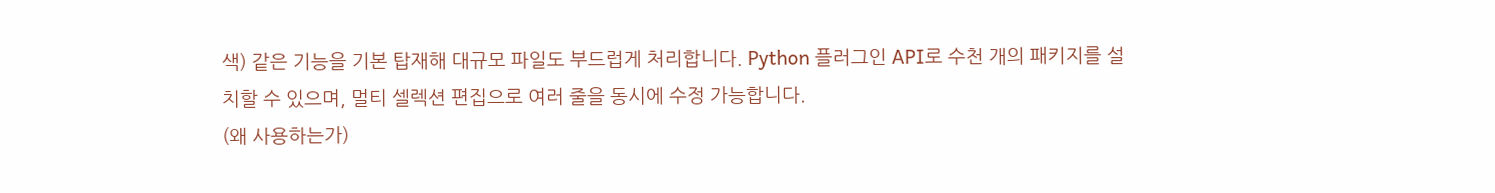색) 같은 기능을 기본 탑재해 대규모 파일도 부드럽게 처리합니다. Python 플러그인 API로 수천 개의 패키지를 설치할 수 있으며, 멀티 셀렉션 편집으로 여러 줄을 동시에 수정 가능합니다.
(왜 사용하는가)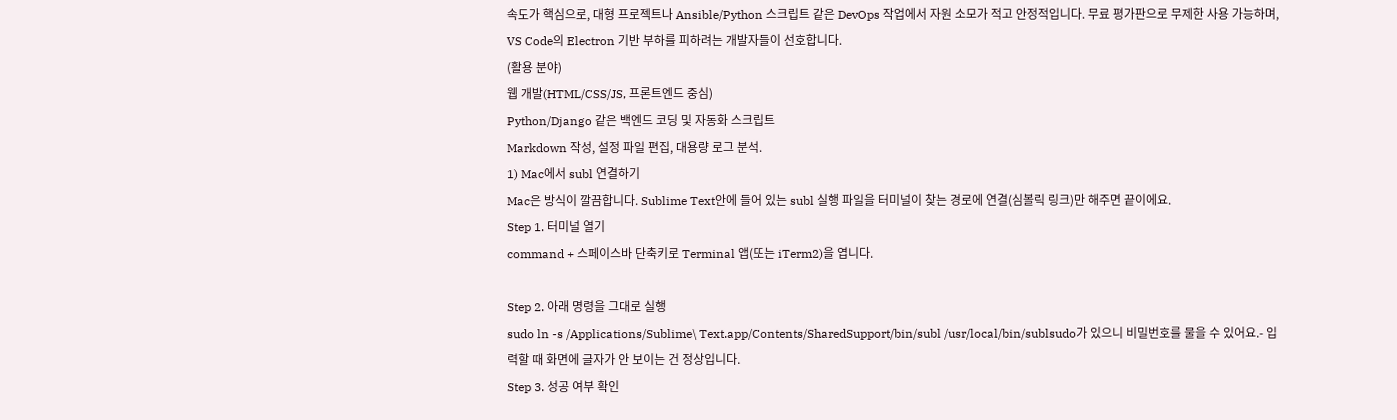속도가 핵심으로, 대형 프로젝트나 Ansible/Python 스크립트 같은 DevOps 작업에서 자원 소모가 적고 안정적입니다. 무료 평가판으로 무제한 사용 가능하며, VS Code의 Electron 기반 부하를 피하려는 개발자들이 선호합니다.
(활용 분야)
웹 개발(HTML/CSS/JS, 프론트엔드 중심)
Python/Django 같은 백엔드 코딩 및 자동화 스크립트
Markdown 작성, 설정 파일 편집, 대용량 로그 분석.
1) Mac에서 subl 연결하기
Mac은 방식이 깔끔합니다. Sublime Text안에 들어 있는 subl 실행 파일을 터미널이 찾는 경로에 연결(심볼릭 링크)만 해주면 끝이에요.
Step 1. 터미널 열기
command + 스페이스바 단축키로 Terminal 앱(또는 iTerm2)을 엽니다.

Step 2. 아래 명령을 그대로 실행
sudo ln -s /Applications/Sublime\ Text.app/Contents/SharedSupport/bin/subl /usr/local/bin/sublsudo가 있으니 비밀번호를 물을 수 있어요.- 입력할 때 화면에 글자가 안 보이는 건 정상입니다.
Step 3. 성공 여부 확인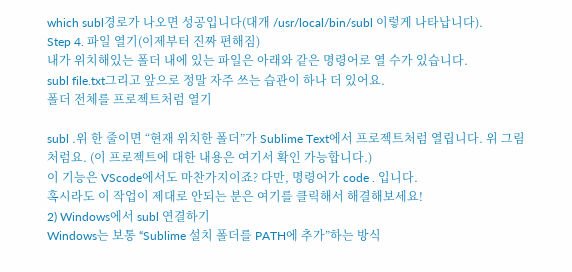which subl경로가 나오면 성공입니다(대개 /usr/local/bin/subl 이렇게 나타납니다).
Step 4. 파일 열기(이제부터 진짜 편해짐)
내가 위치해있는 폴더 내에 있는 파일은 아래와 같은 명령어로 열 수가 있습니다.
subl file.txt그리고 앞으로 정말 자주 쓰는 습관이 하나 더 있어요.
폴더 전체를 프로젝트처럼 열기

subl .위 한 줄이면 “현재 위치한 폴더”가 Sublime Text에서 프로젝트처럼 열립니다. 위 그림처럼요. (이 프로젝트에 대한 내용은 여기서 확인 가능합니다.)
이 기능은 VScode에서도 마찬가지이죠? 다만, 명령어가 code . 입니다.
혹시라도 이 작업이 제대로 안되는 분은 여기를 클릭해서 해결해보세요!
2) Windows에서 subl 연결하기
Windows는 보통 “Sublime 설치 폴더를 PATH에 추가”하는 방식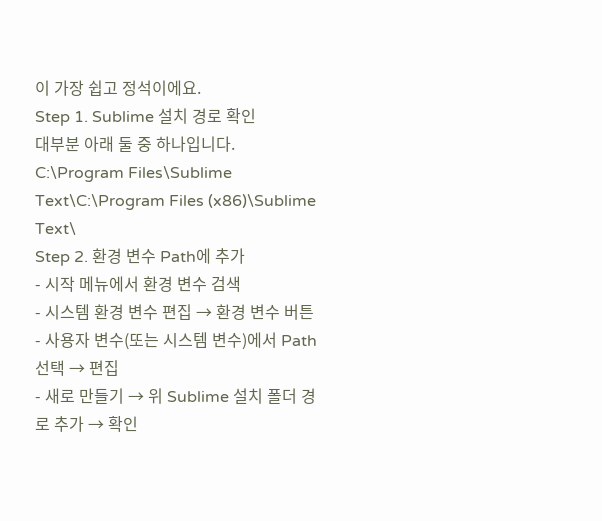이 가장 쉽고 정석이에요.
Step 1. Sublime 설치 경로 확인
대부분 아래 둘 중 하나입니다.
C:\Program Files\Sublime Text\C:\Program Files (x86)\Sublime Text\
Step 2. 환경 변수 Path에 추가
- 시작 메뉴에서 환경 변수 검색
- 시스템 환경 변수 편집 → 환경 변수 버튼
- 사용자 변수(또는 시스템 변수)에서 Path 선택 → 편집
- 새로 만들기 → 위 Sublime 설치 폴더 경로 추가 → 확인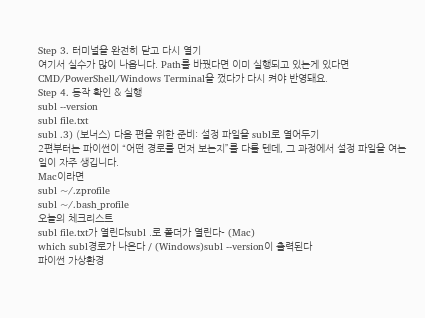Step 3. 터미널을 완전히 닫고 다시 열기
여기서 실수가 많이 나옵니다. Path를 바꿨다면 이미 실행되고 있는게 있다면 CMD/PowerShell/Windows Terminal을 껐다가 다시 켜야 반영돼요.
Step 4. 동작 확인 & 실행
subl --version
subl file.txt
subl .3) (보너스) 다음 편을 위한 준비: 설정 파일을 subl로 열어두기
2편부터는 파이썬이 “어떤 경로를 먼저 보는지”를 다룰 텐데, 그 과정에서 설정 파일을 여는 일이 자주 생깁니다.
Mac이라면
subl ~/.zprofile
subl ~/.bash_profile
오늘의 체크리스트
subl file.txt가 열린다subl .로 폴더가 열린다- (Mac)
which subl경로가 나온다 / (Windows)subl --version이 출력된다
파이썬 가상환경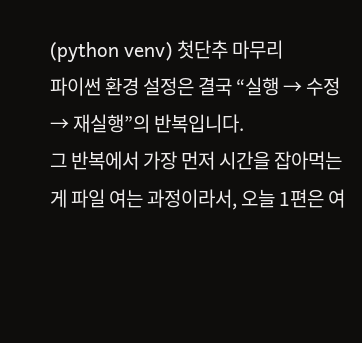(python venv) 첫단추 마무리
파이썬 환경 설정은 결국 “실행 → 수정 → 재실행”의 반복입니다.
그 반복에서 가장 먼저 시간을 잡아먹는 게 파일 여는 과정이라서, 오늘 1편은 여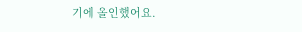기에 올인했어요.